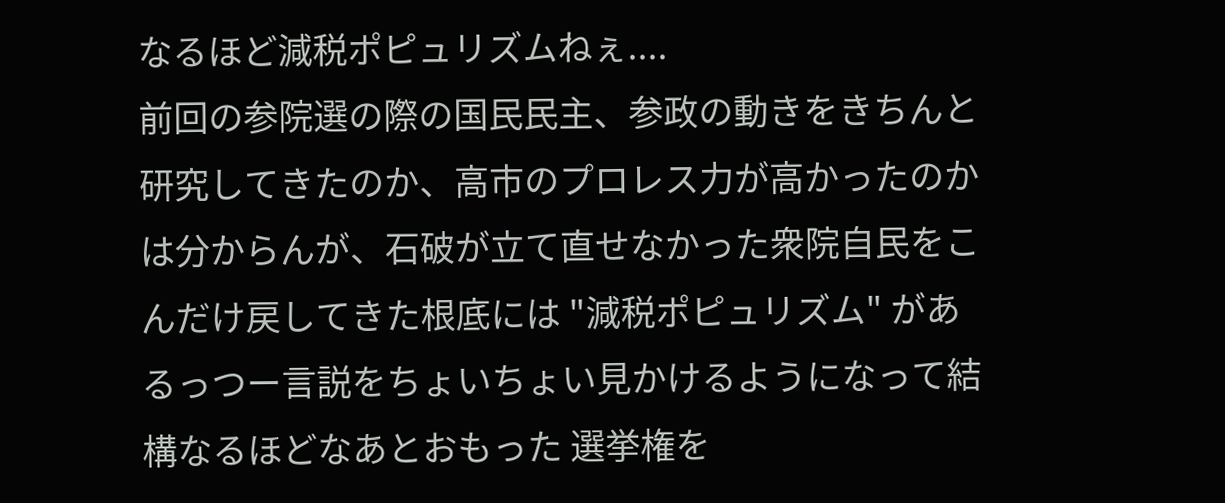なるほど減税ポピュリズムねぇ....
前回の参院選の際の国民民主、参政の動きをきちんと研究してきたのか、高市のプロレス力が高かったのかは分からんが、石破が立て直せなかった衆院自民をこんだけ戻してきた根底には "減税ポピュリズム" があるっつー言説をちょいちょい見かけるようになって結構なるほどなあとおもった 選挙権を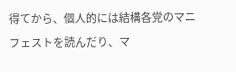得てから、個人的には結構各党のマニフェストを読んだり、マ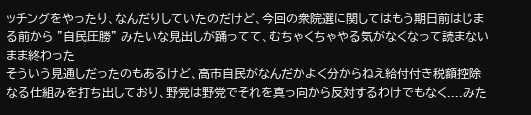ッチングをやったり、なんだりしていたのだけど、今回の衆院選に関してはもう期日前はじまる前から "自民圧勝" みたいな見出しが踊ってて、むちゃくちゃやる気がなくなって読まないまま終わった
そういう見通しだったのもあるけど、高市自民がなんだかよく分からねえ給付付き税額控除なる仕組みを打ち出しており、野党は野党でそれを真っ向から反対するわけでもなく....みた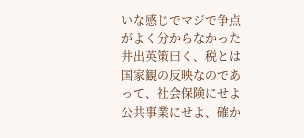いな感じでマジで争点がよく分からなかった 井出英策曰く、税とは国家観の反映なのであって、社会保険にせよ公共事業にせよ、確か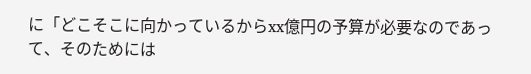に「どこそこに向かっているからxx億円の予算が必要なのであって、そのためには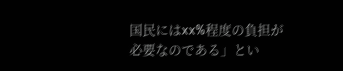国民にはxx%程度の負担が必要なのである」とい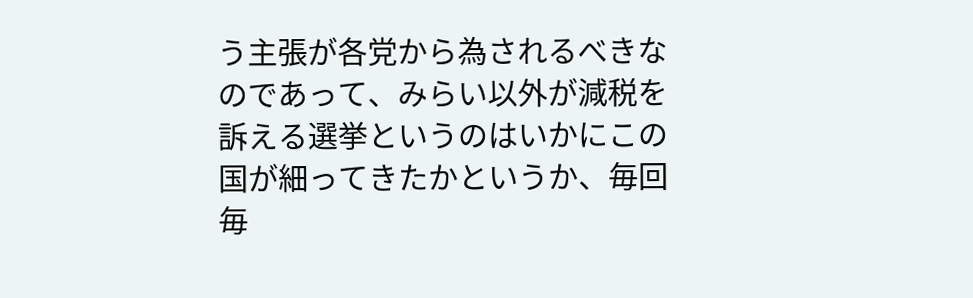う主張が各党から為されるべきなのであって、みらい以外が減税を訴える選挙というのはいかにこの国が細ってきたかというか、毎回毎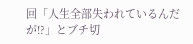回「人生全部失われているんだが!?」とブチ切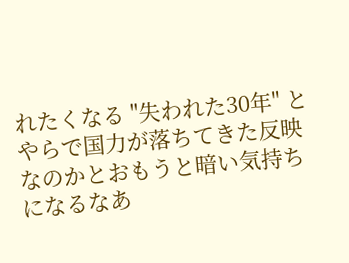れたくなる "失われた30年" とやらで国力が落ちてきた反映なのかとおもうと暗い気持ちになるなあ